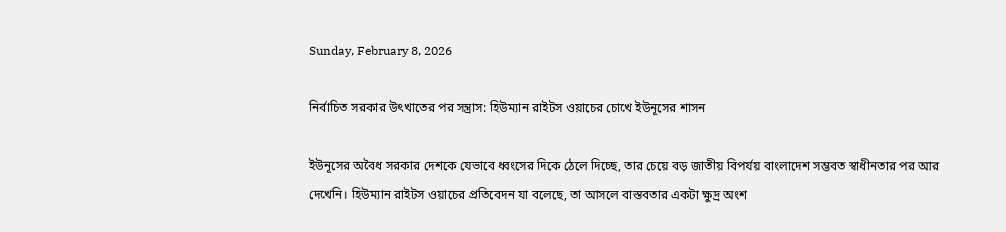Sunday, February 8, 2026

নির্বাচিত সরকার উৎখাতের পর সন্ত্রাস: হিউম্যান রাইটস ওয়াচের চোখে ইউনূসের শাসন

ইউনূসের অবৈধ সরকার দেশকে যেভাবে ধ্বংসের দিকে ঠেলে দিচ্ছে, তার চেয়ে বড় জাতীয় বিপর্যয় বাংলাদেশ সম্ভবত স্বাধীনতার পর আর দেখেনি। হিউম্যান রাইটস ওয়াচের প্রতিবেদন যা বলেছে, তা আসলে বাস্তবতার একটা ক্ষুদ্র অংশ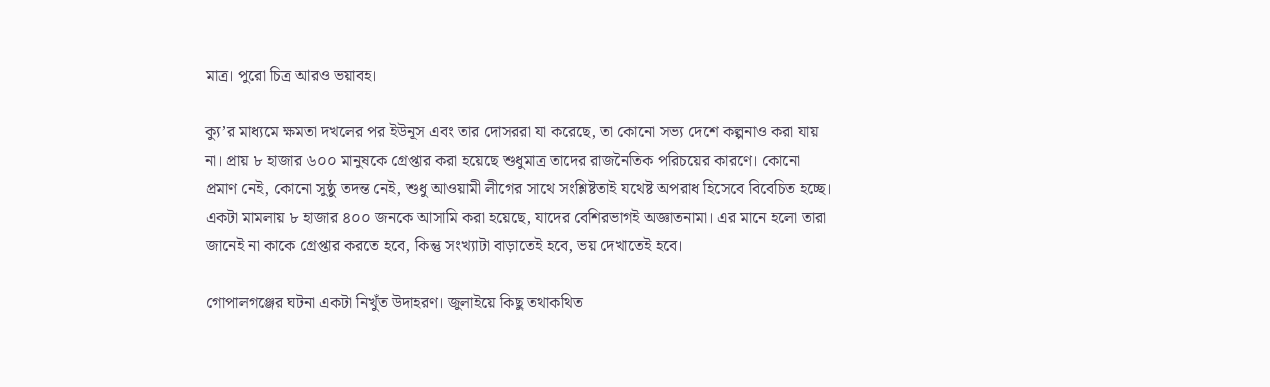মাত্র। পুরো চিত্র আরও ভয়াবহ।

ক্যু’র মাধ্যমে ক্ষমতা দখলের পর ইউনূস এবং তার দোসররা যা করেছে, তা কোনো সভ্য দেশে কল্পনাও করা যায় না। প্রায় ৮ হাজার ৬০০ মানুষকে গ্রেপ্তার করা হয়েছে শুধুমাত্র তাদের রাজনৈতিক পরিচয়ের কারণে। কোনো প্রমাণ নেই, কোনো সুষ্ঠু তদন্ত নেই, শুধু আওয়ামী লীগের সাথে সংশ্লিষ্টতাই যথেষ্ট অপরাধ হিসেবে বিবেচিত হচ্ছে। একটা মামলায় ৮ হাজার ৪০০ জনকে আসামি করা হয়েছে, যাদের বেশিরভাগই অজ্ঞাতনামা। এর মানে হলো তারা জানেই না কাকে গ্রেপ্তার করতে হবে, কিন্তু সংখ্যাটা বাড়াতেই হবে, ভয় দেখাতেই হবে।

গোপালগঞ্জের ঘটনা একটা নিখুঁত উদাহরণ। জুলাইয়ে কিছু তথাকথিত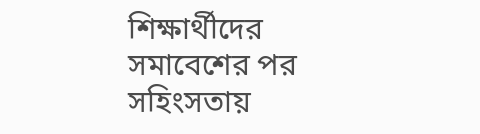শিক্ষার্থীদের সমাবেশের পর সহিংসতায়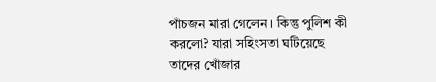পাঁচজন মারা গেলেন। কিন্তু পুলিশ কী করলো? যারা সহিংসতা ঘটিয়েছে তাদের খোঁজার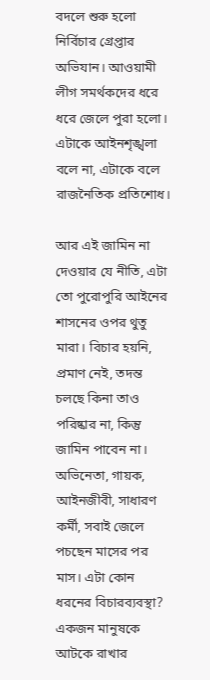বদলে শুরু হলো নির্বিচার গ্রেপ্তার অভিযান। আওয়ামী লীগ সমর্থকদের ধরে ধরে জেলে পুরা হলো। এটাকে আইনশৃঙ্খলা বলে না, এটাকে বলে রাজনৈতিক প্রতিশোধ।

আর এই জামিন না দেওয়ার যে নীতি, এটা তো পুরোপুরি আইনের শাসনের ওপর থুতু মারা। বিচার হয়নি, প্রমাণ নেই, তদন্ত চলছে কিনা তাও পরিষ্কার না, কিন্তু জামিন পাবেন না। অভিনেতা, গায়ক, আইনজীবী, সাধারণ কর্মী, সবাই জেলে পচছেন মাসের পর মাস। এটা কোন ধরনের বিচারব্যবস্থা? একজন মানুষকে আটকে রাখার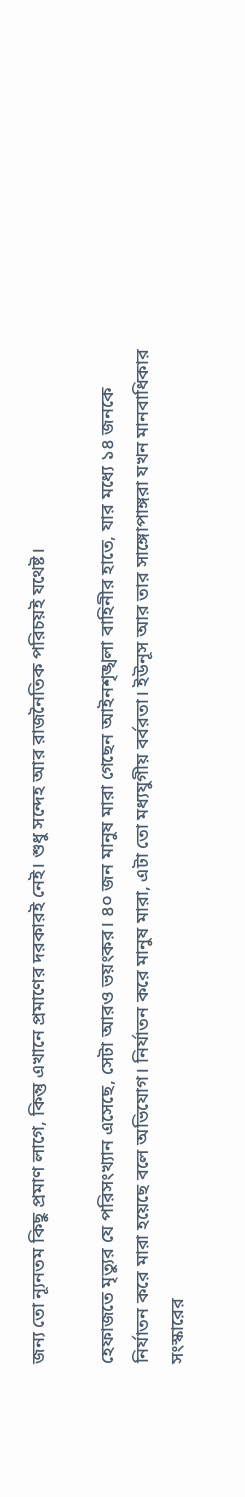জন্য তো ন্যূনতম কিছু প্রমাণ লাগে, কিন্তু এখানে প্রমাণের দরকারই নেই। শুধু সন্দেহ আর রাজনৈতিক পরিচয়ই যথেষ্ট।

হেফাজতে মৃত্যুর যে পরিসংখ্যান এসেছে, সেটা আরও ভয়ংকর। ৪০ জন মানুষ মারা গেছেন আইনশৃঙ্খলা বাহিনীর হাতে, যার মধ্যে ১৪ জনকে নির্যাতন করে মারা হয়েছে বলে অভিযোগ। নির্যাতন করে মানুষ মারা, এটা তো মধ্যযুগীয় বর্বরতা। ইউনূস আর তার সাঙ্গোপাঙ্গরা যখন মানবাধিকার সংস্কারের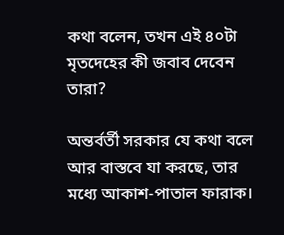কথা বলেন, তখন এই ৪০টা মৃতদেহের কী জবাব দেবেন তারা?

অন্তর্বর্তী সরকার যে কথা বলে আর বাস্তবে যা করছে, তার মধ্যে আকাশ-পাতাল ফারাক।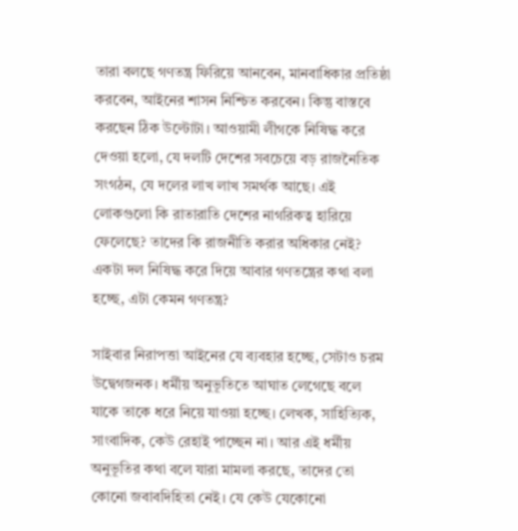তারা বলছে গণতন্ত্র ফিরিয়ে আনবেন, মানবাধিকার প্রতিষ্ঠা করবেন, আইনের শাসন নিশ্চিত করবেন। কিন্তু বাস্তবে করছেন ঠিক উল্টোটা। আওয়ামী লীগকে নিষিদ্ধ করে দেওয়া হলো, যে দলটি দেশের সবচেয়ে বড় রাজনৈতিক সংগঠন, যে দলের লাখ লাখ সমর্থক আছে। এই লোকগুলো কি রাতারাতি দেশের নাগরিকত্ব হারিয়ে ফেলেছে? তাদের কি রাজনীতি করার অধিকার নেই? একটা দল নিষিদ্ধ করে দিয়ে আবার গণতন্ত্রের কথা বলা হচ্ছে, এটা কেমন গণতন্ত্র?

সাইবার নিরাপত্তা আইনের যে ব্যবহার হচ্ছে, সেটাও চরম উদ্বেগজনক। ধর্মীয় অনুভূতিতে আঘাত লেগেছে বলে যাকে তাকে ধরে নিয়ে যাওয়া হচ্ছে। লেখক, সাহিত্যিক, সাংবাদিক, কেউ রেহাই পাচ্ছেন না। আর এই ধর্মীয় অনুভূতির কথা বলে যারা মামলা করছে, তাদের তো কোনো জবাবদিহিতা নেই। যে কেউ যেকোনো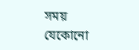সময় যেকোনো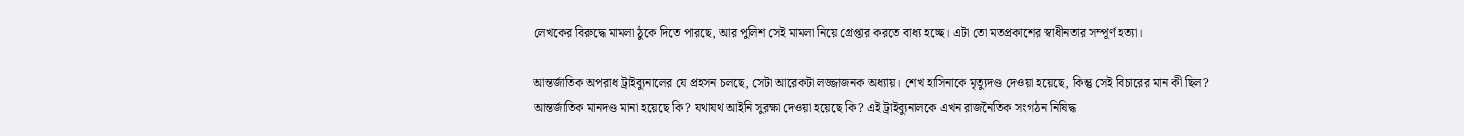লেখকের বিরুদ্ধে মামলা ঠুকে দিতে পারছে, আর পুলিশ সেই মামলা নিয়ে গ্রেপ্তার করতে বাধ্য হচ্ছে। এটা তো মতপ্রকাশের স্বাধীনতার সম্পূর্ণ হত্যা।

আন্তর্জাতিক অপরাধ ট্রাইব্যুনালের যে প্রহসন চলছে, সেটা আরেকটা লজ্জাজনক অধ্যায়। শেখ হাসিনাকে মৃত্যুদণ্ড দেওয়া হয়েছে, কিন্তু সেই বিচারের মান কী ছিল? আন্তর্জাতিক মানদণ্ড মানা হয়েছে কি? যথাযথ আইনি সুরক্ষা দেওয়া হয়েছে কি? এই ট্রাইব্যুনালকে এখন রাজনৈতিক সংগঠন নিষিদ্ধ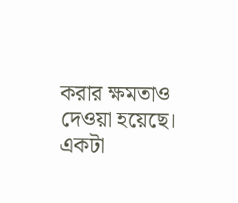করার ক্ষমতাও দেওয়া হয়েছে। একটা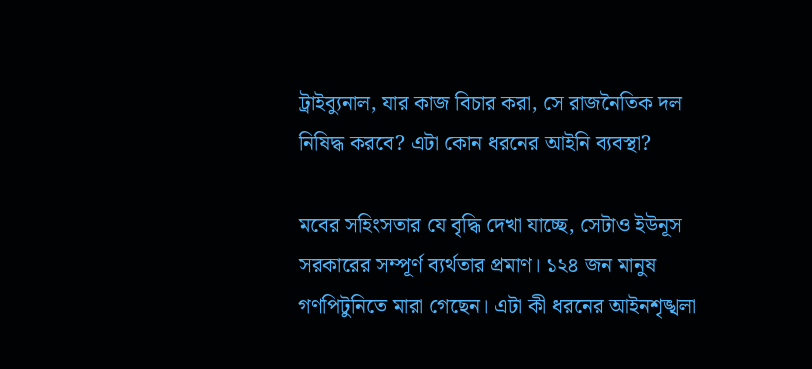ট্রাইব্যুনাল, যার কাজ বিচার করা, সে রাজনৈতিক দল নিষিদ্ধ করবে? এটা কোন ধরনের আইনি ব্যবস্থা?

মবের সহিংসতার যে বৃদ্ধি দেখা যাচ্ছে, সেটাও ইউনূস সরকারের সম্পূর্ণ ব্যর্থতার প্রমাণ। ১২৪ জন মানুষ গণপিটুনিতে মারা গেছেন। এটা কী ধরনের আইনশৃঙ্খলা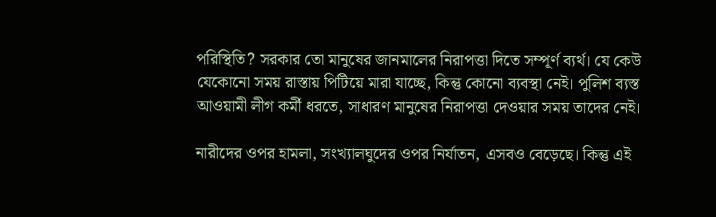পরিস্থিতি? সরকার তো মানুষের জানমালের নিরাপত্তা দিতে সম্পূর্ণ ব্যর্থ। যে কেউ যেকোনো সময় রাস্তায় পিটিয়ে মারা যাচ্ছে, কিন্তু কোনো ব্যবস্থা নেই। পুলিশ ব্যস্ত আওয়ামী লীগ কর্মী ধরতে, সাধারণ মানুষের নিরাপত্তা দেওয়ার সময় তাদের নেই।

নারীদের ওপর হামলা, সংখ্যালঘুদের ওপর নির্যাতন, এসবও বেড়েছে। কিন্তু এই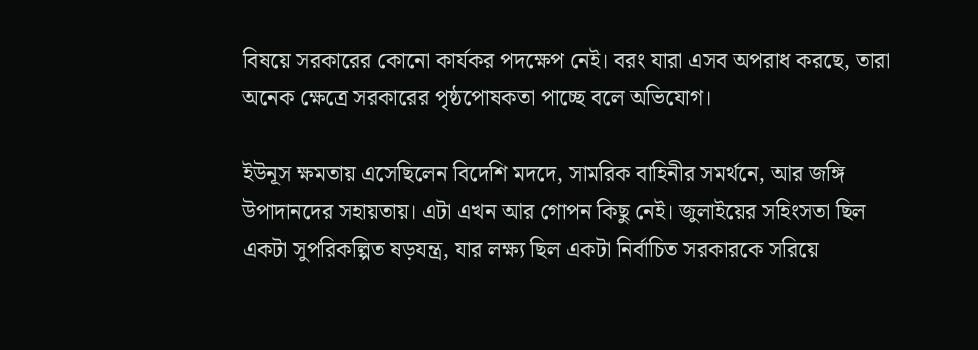বিষয়ে সরকারের কোনো কার্যকর পদক্ষেপ নেই। বরং যারা এসব অপরাধ করছে, তারা অনেক ক্ষেত্রে সরকারের পৃষ্ঠপোষকতা পাচ্ছে বলে অভিযোগ।

ইউনূস ক্ষমতায় এসেছিলেন বিদেশি মদদে, সামরিক বাহিনীর সমর্থনে, আর জঙ্গি উপাদানদের সহায়তায়। এটা এখন আর গোপন কিছু নেই। জুলাইয়ের সহিংসতা ছিল একটা সুপরিকল্পিত ষড়যন্ত্র, যার লক্ষ্য ছিল একটা নির্বাচিত সরকারকে সরিয়ে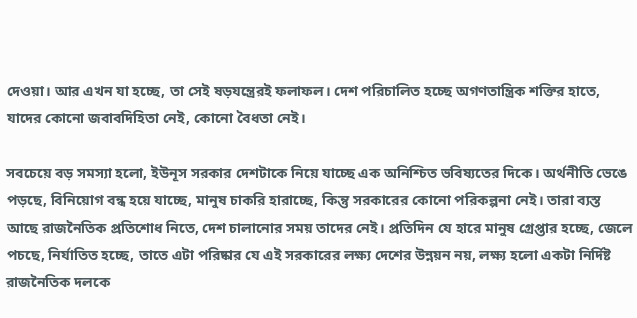দেওয়া। আর এখন যা হচ্ছে, তা সেই ষড়যন্ত্রেরই ফলাফল। দেশ পরিচালিত হচ্ছে অগণতান্ত্রিক শক্তির হাতে, যাদের কোনো জবাবদিহিতা নেই, কোনো বৈধতা নেই।

সবচেয়ে বড় সমস্যা হলো, ইউনূস সরকার দেশটাকে নিয়ে যাচ্ছে এক অনিশ্চিত ভবিষ্যতের দিকে। অর্থনীতি ভেঙে পড়ছে, বিনিয়োগ বন্ধ হয়ে যাচ্ছে, মানুষ চাকরি হারাচ্ছে, কিন্তু সরকারের কোনো পরিকল্পনা নেই। তারা ব্যস্ত আছে রাজনৈতিক প্রতিশোধ নিতে, দেশ চালানোর সময় তাদের নেই। প্রতিদিন যে হারে মানুষ গ্রেপ্তার হচ্ছে, জেলে পচছে, নির্যাতিত হচ্ছে, তাতে এটা পরিষ্কার যে এই সরকারের লক্ষ্য দেশের উন্নয়ন নয়, লক্ষ্য হলো একটা নির্দিষ্ট রাজনৈতিক দলকে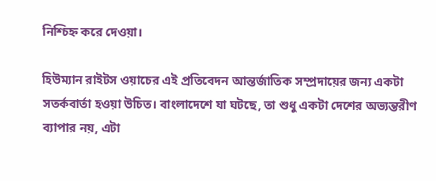নিশ্চিহ্ন করে দেওয়া।

হিউম্যান রাইটস ওয়াচের এই প্রতিবেদন আন্তর্জাতিক সম্প্রদায়ের জন্য একটা সতর্কবার্তা হওয়া উচিত। বাংলাদেশে যা ঘটছে, তা শুধু একটা দেশের অভ্যন্তরীণ ব্যাপার নয়, এটা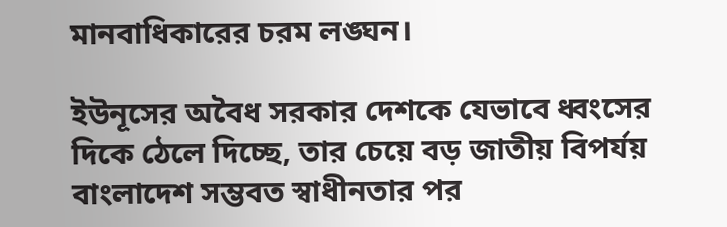মানবাধিকারের চরম লঙ্ঘন।

ইউনূসের অবৈধ সরকার দেশকে যেভাবে ধ্বংসের দিকে ঠেলে দিচ্ছে, তার চেয়ে বড় জাতীয় বিপর্যয় বাংলাদেশ সম্ভবত স্বাধীনতার পর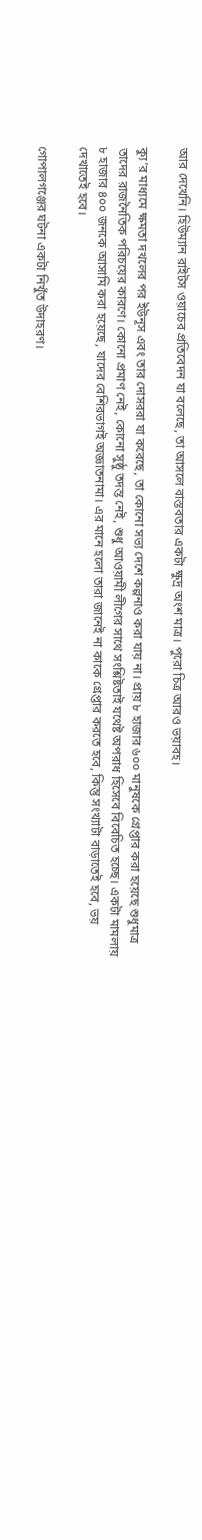আর দেখেনি। হিউম্যান রাইটস ওয়াচের প্রতিবেদন যা বলেছে, তা আসলে বাস্তবতার একটা ক্ষুদ্র অংশ মাত্র। পুরো চিত্র আরও ভয়াবহ।

ক্যু’র মাধ্যমে ক্ষমতা দখলের পর ইউনূস এবং তার দোসররা যা করেছে, তা কোনো সভ্য দেশে কল্পনাও করা যায় না। প্রায় ৮ হাজার ৬০০ মানুষকে গ্রেপ্তার করা হয়েছে শুধুমাত্র তাদের রাজনৈতিক পরিচয়ের কারণে। কোনো প্রমাণ নেই, কোনো সুষ্ঠু তদন্ত নেই, শুধু আওয়ামী লীগের সাথে সংশ্লিষ্টতাই যথেষ্ট অপরাধ হিসেবে বিবেচিত হচ্ছে। একটা মামলায় ৮ হাজার ৪০০ জনকে আসামি করা হয়েছে, যাদের বেশিরভাগই অজ্ঞাতনামা। এর মানে হলো তারা জানেই না কাকে গ্রেপ্তার করতে হবে, কিন্তু সংখ্যাটা বাড়াতেই হবে, ভয় দেখাতেই হবে।

গোপালগঞ্জের ঘটনা একটা নিখুঁত উদাহরণ।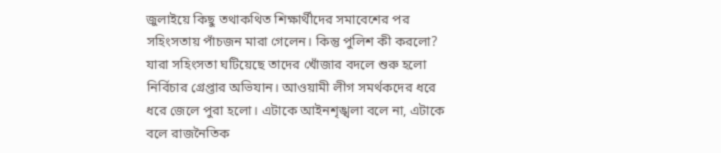জুলাইয়ে কিছু তথাকথিত শিক্ষার্থীদের সমাবেশের পর সহিংসতায় পাঁচজন মারা গেলেন। কিন্তু পুলিশ কী করলো? যারা সহিংসতা ঘটিয়েছে তাদের খোঁজার বদলে শুরু হলো নির্বিচার গ্রেপ্তার অভিযান। আওয়ামী লীগ সমর্থকদের ধরে ধরে জেলে পুরা হলো। এটাকে আইনশৃঙ্খলা বলে না, এটাকে বলে রাজনৈতিক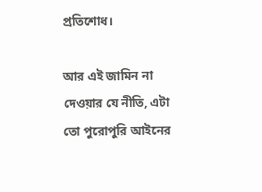প্রতিশোধ।

আর এই জামিন না দেওয়ার যে নীতি, এটা তো পুরোপুরি আইনের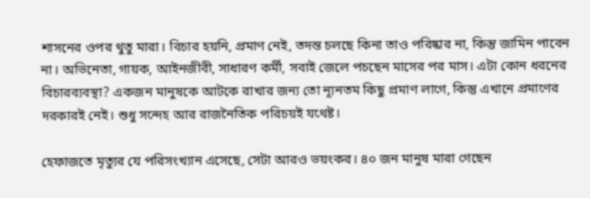শাসনের ওপর থুতু মারা। বিচার হয়নি, প্রমাণ নেই, তদন্ত চলছে কিনা তাও পরিষ্কার না, কিন্তু জামিন পাবেন না। অভিনেতা, গায়ক, আইনজীবী, সাধারণ কর্মী, সবাই জেলে পচছেন মাসের পর মাস। এটা কোন ধরনের বিচারব্যবস্থা? একজন মানুষকে আটকে রাখার জন্য তো ন্যূনতম কিছু প্রমাণ লাগে, কিন্তু এখানে প্রমাণের দরকারই নেই। শুধু সন্দেহ আর রাজনৈতিক পরিচয়ই যথেষ্ট।

হেফাজতে মৃত্যুর যে পরিসংখ্যান এসেছে, সেটা আরও ভয়ংকর। ৪০ জন মানুষ মারা গেছেন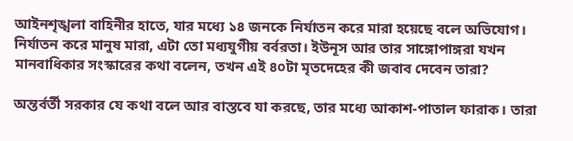আইনশৃঙ্খলা বাহিনীর হাতে, যার মধ্যে ১৪ জনকে নির্যাতন করে মারা হয়েছে বলে অভিযোগ। নির্যাতন করে মানুষ মারা, এটা তো মধ্যযুগীয় বর্বরতা। ইউনূস আর তার সাঙ্গোপাঙ্গরা যখন মানবাধিকার সংস্কারের কথা বলেন, তখন এই ৪০টা মৃতদেহের কী জবাব দেবেন তারা?

অন্তর্বর্তী সরকার যে কথা বলে আর বাস্তবে যা করছে, তার মধ্যে আকাশ-পাতাল ফারাক। তারা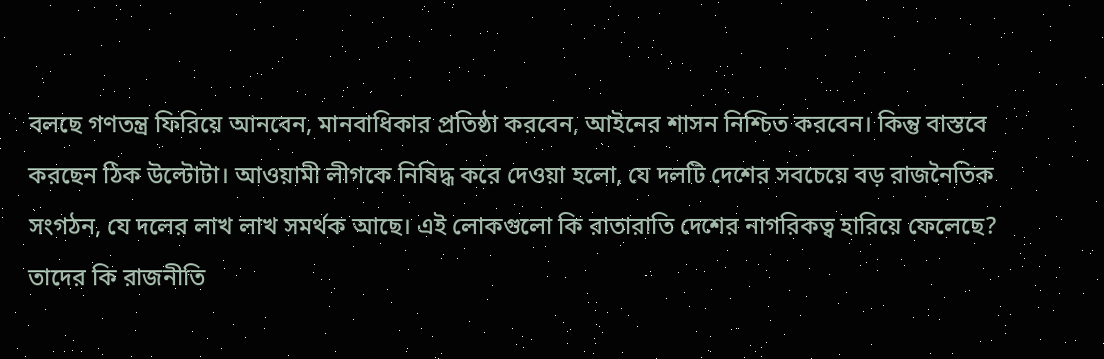বলছে গণতন্ত্র ফিরিয়ে আনবেন, মানবাধিকার প্রতিষ্ঠা করবেন, আইনের শাসন নিশ্চিত করবেন। কিন্তু বাস্তবে করছেন ঠিক উল্টোটা। আওয়ামী লীগকে নিষিদ্ধ করে দেওয়া হলো, যে দলটি দেশের সবচেয়ে বড় রাজনৈতিক সংগঠন, যে দলের লাখ লাখ সমর্থক আছে। এই লোকগুলো কি রাতারাতি দেশের নাগরিকত্ব হারিয়ে ফেলেছে? তাদের কি রাজনীতি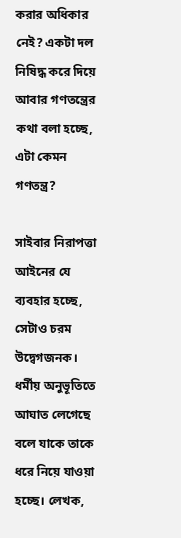করার অধিকার নেই? একটা দল নিষিদ্ধ করে দিয়ে আবার গণতন্ত্রের কথা বলা হচ্ছে, এটা কেমন গণতন্ত্র?

সাইবার নিরাপত্তা আইনের যে ব্যবহার হচ্ছে, সেটাও চরম উদ্বেগজনক। ধর্মীয় অনুভূতিতে আঘাত লেগেছে বলে যাকে তাকে ধরে নিয়ে যাওয়া হচ্ছে। লেখক,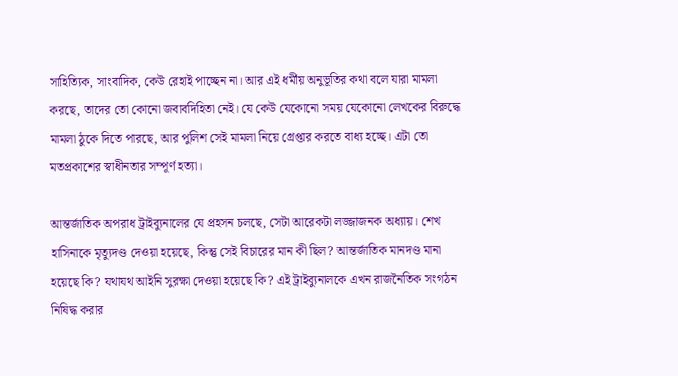সাহিত্যিক, সাংবাদিক, কেউ রেহাই পাচ্ছেন না। আর এই ধর্মীয় অনুভূতির কথা বলে যারা মামলা করছে, তাদের তো কোনো জবাবদিহিতা নেই। যে কেউ যেকোনো সময় যেকোনো লেখকের বিরুদ্ধে মামলা ঠুকে দিতে পারছে, আর পুলিশ সেই মামলা নিয়ে গ্রেপ্তার করতে বাধ্য হচ্ছে। এটা তো মতপ্রকাশের স্বাধীনতার সম্পূর্ণ হত্যা।

আন্তর্জাতিক অপরাধ ট্রাইব্যুনালের যে প্রহসন চলছে, সেটা আরেকটা লজ্জাজনক অধ্যায়। শেখ হাসিনাকে মৃত্যুদণ্ড দেওয়া হয়েছে, কিন্তু সেই বিচারের মান কী ছিল? আন্তর্জাতিক মানদণ্ড মানা হয়েছে কি? যথাযথ আইনি সুরক্ষা দেওয়া হয়েছে কি? এই ট্রাইব্যুনালকে এখন রাজনৈতিক সংগঠন নিষিদ্ধ করার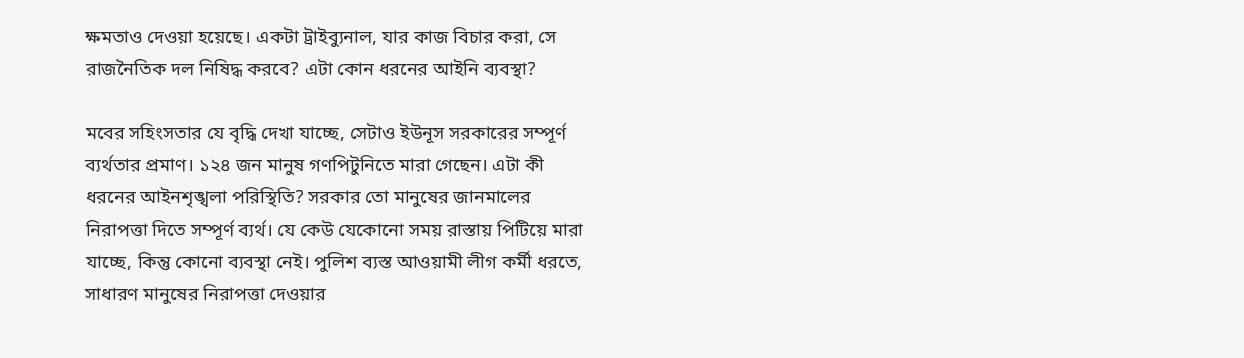ক্ষমতাও দেওয়া হয়েছে। একটা ট্রাইব্যুনাল, যার কাজ বিচার করা, সে রাজনৈতিক দল নিষিদ্ধ করবে? এটা কোন ধরনের আইনি ব্যবস্থা?

মবের সহিংসতার যে বৃদ্ধি দেখা যাচ্ছে, সেটাও ইউনূস সরকারের সম্পূর্ণ ব্যর্থতার প্রমাণ। ১২৪ জন মানুষ গণপিটুনিতে মারা গেছেন। এটা কী ধরনের আইনশৃঙ্খলা পরিস্থিতি? সরকার তো মানুষের জানমালের নিরাপত্তা দিতে সম্পূর্ণ ব্যর্থ। যে কেউ যেকোনো সময় রাস্তায় পিটিয়ে মারা যাচ্ছে, কিন্তু কোনো ব্যবস্থা নেই। পুলিশ ব্যস্ত আওয়ামী লীগ কর্মী ধরতে, সাধারণ মানুষের নিরাপত্তা দেওয়ার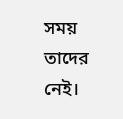সময় তাদের নেই।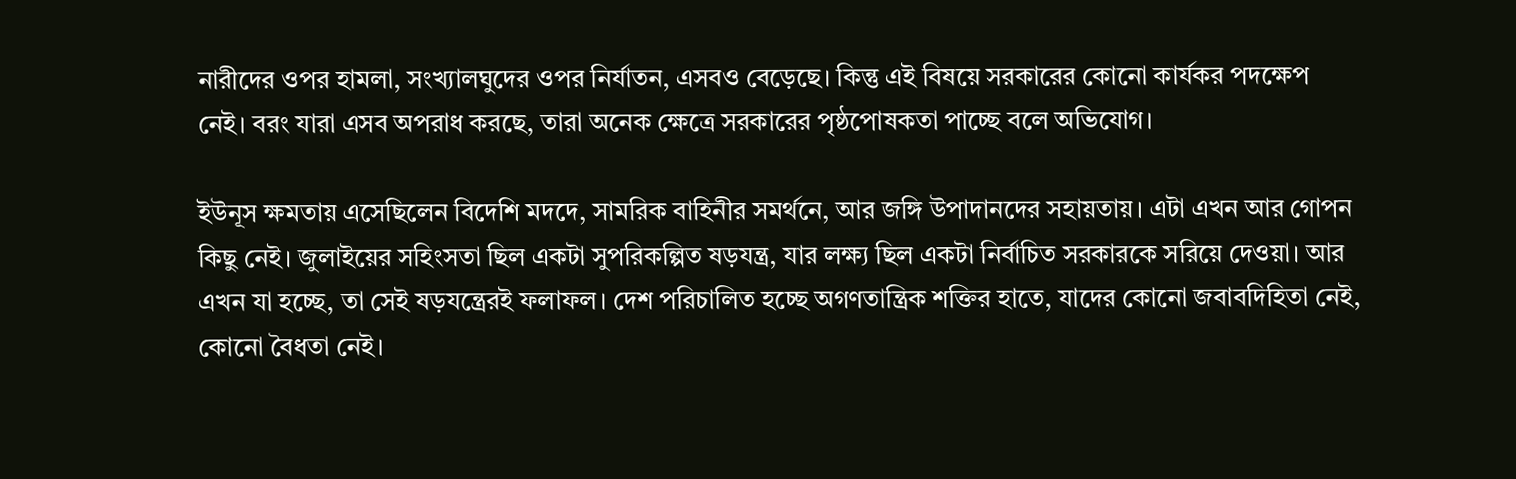নারীদের ওপর হামলা, সংখ্যালঘুদের ওপর নির্যাতন, এসবও বেড়েছে। কিন্তু এই বিষয়ে সরকারের কোনো কার্যকর পদক্ষেপ নেই। বরং যারা এসব অপরাধ করছে, তারা অনেক ক্ষেত্রে সরকারের পৃষ্ঠপোষকতা পাচ্ছে বলে অভিযোগ।

ইউনূস ক্ষমতায় এসেছিলেন বিদেশি মদদে, সামরিক বাহিনীর সমর্থনে, আর জঙ্গি উপাদানদের সহায়তায়। এটা এখন আর গোপন কিছু নেই। জুলাইয়ের সহিংসতা ছিল একটা সুপরিকল্পিত ষড়যন্ত্র, যার লক্ষ্য ছিল একটা নির্বাচিত সরকারকে সরিয়ে দেওয়া। আর এখন যা হচ্ছে, তা সেই ষড়যন্ত্রেরই ফলাফল। দেশ পরিচালিত হচ্ছে অগণতান্ত্রিক শক্তির হাতে, যাদের কোনো জবাবদিহিতা নেই, কোনো বৈধতা নেই।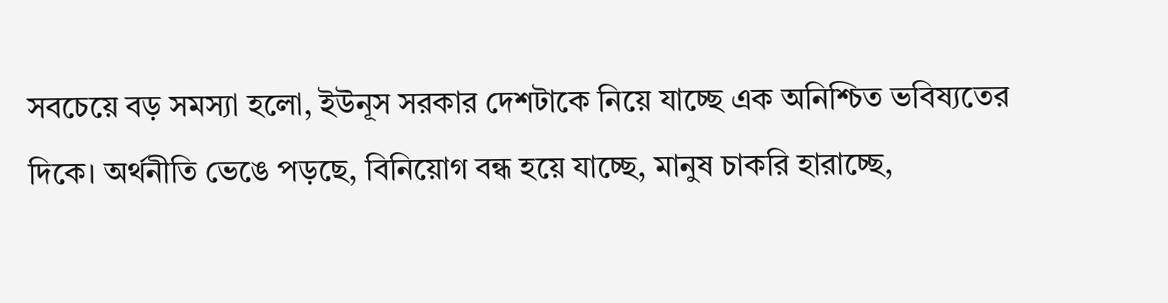সবচেয়ে বড় সমস্যা হলো, ইউনূস সরকার দেশটাকে নিয়ে যাচ্ছে এক অনিশ্চিত ভবিষ্যতের দিকে। অর্থনীতি ভেঙে পড়ছে, বিনিয়োগ বন্ধ হয়ে যাচ্ছে, মানুষ চাকরি হারাচ্ছে,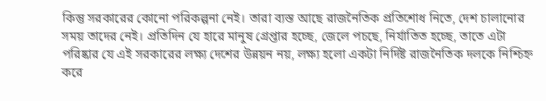কিন্তু সরকারের কোনো পরিকল্পনা নেই। তারা ব্যস্ত আছে রাজনৈতিক প্রতিশোধ নিতে, দেশ চালানোর সময় তাদের নেই। প্রতিদিন যে হারে মানুষ গ্রেপ্তার হচ্ছে, জেলে পচছে, নির্যাতিত হচ্ছে, তাতে এটা পরিষ্কার যে এই সরকারের লক্ষ্য দেশের উন্নয়ন নয়, লক্ষ্য হলো একটা নির্দিষ্ট রাজনৈতিক দলকে নিশ্চিহ্ন করে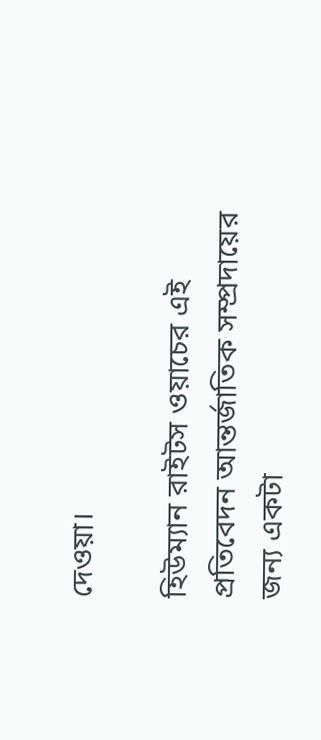দেওয়া।

হিউম্যান রাইটস ওয়াচের এই প্রতিবেদন আন্তর্জাতিক সম্প্রদায়ের জন্য একটা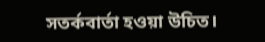সতর্কবার্তা হওয়া উচিত।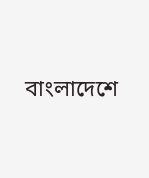বাংলাদেশে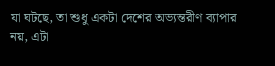যা ঘটছে, তা শুধু একটা দেশের অভ্যন্তরীণ ব্যাপার নয়, এটা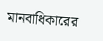মানবাধিকারের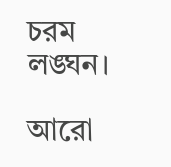চরম লঙ্ঘন।

আরো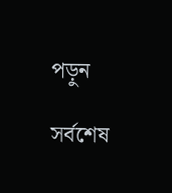পড়ুন

সর্বশেষ